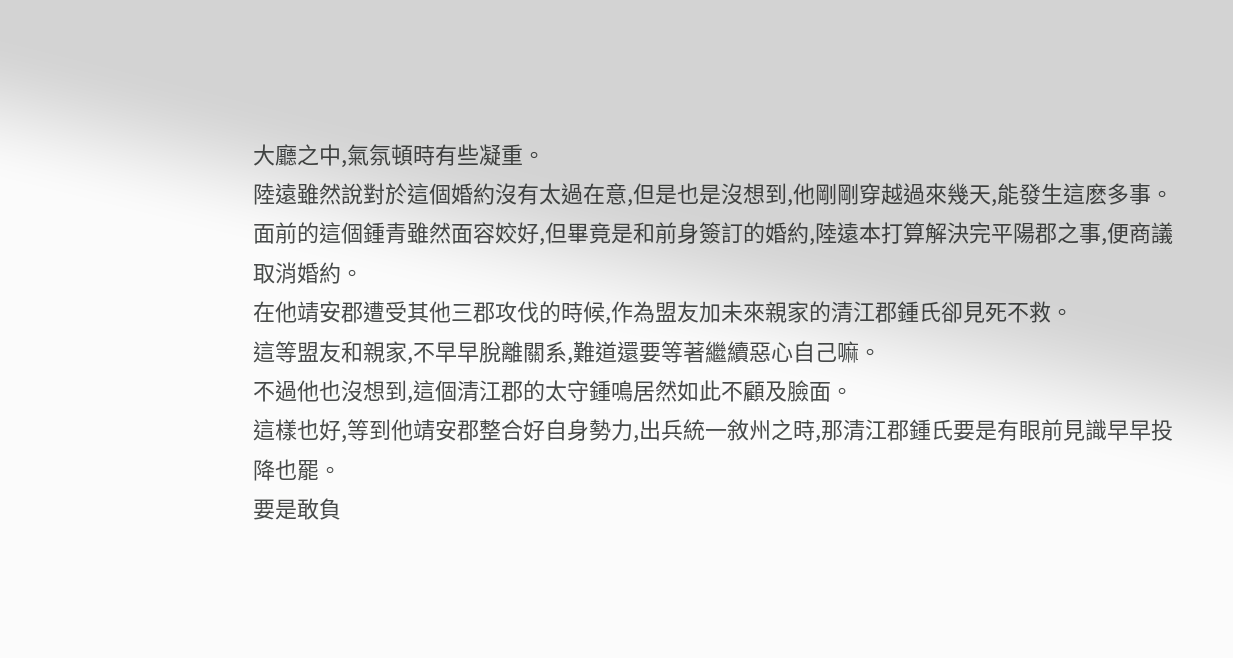大廳之中,氣氛頓時有些凝重。
陸遠雖然說對於這個婚約沒有太過在意,但是也是沒想到,他剛剛穿越過來幾天,能發生這麽多事。
面前的這個鍾青雖然面容姣好,但畢竟是和前身簽訂的婚約,陸遠本打算解決完平陽郡之事,便商議取消婚約。
在他靖安郡遭受其他三郡攻伐的時候,作為盟友加未來親家的清江郡鍾氏卻見死不救。
這等盟友和親家,不早早脫離關系,難道還要等著繼續惡心自己嘛。
不過他也沒想到,這個清江郡的太守鍾鳴居然如此不顧及臉面。
這樣也好,等到他靖安郡整合好自身勢力,出兵統一敘州之時,那清江郡鍾氏要是有眼前見識早早投降也罷。
要是敢負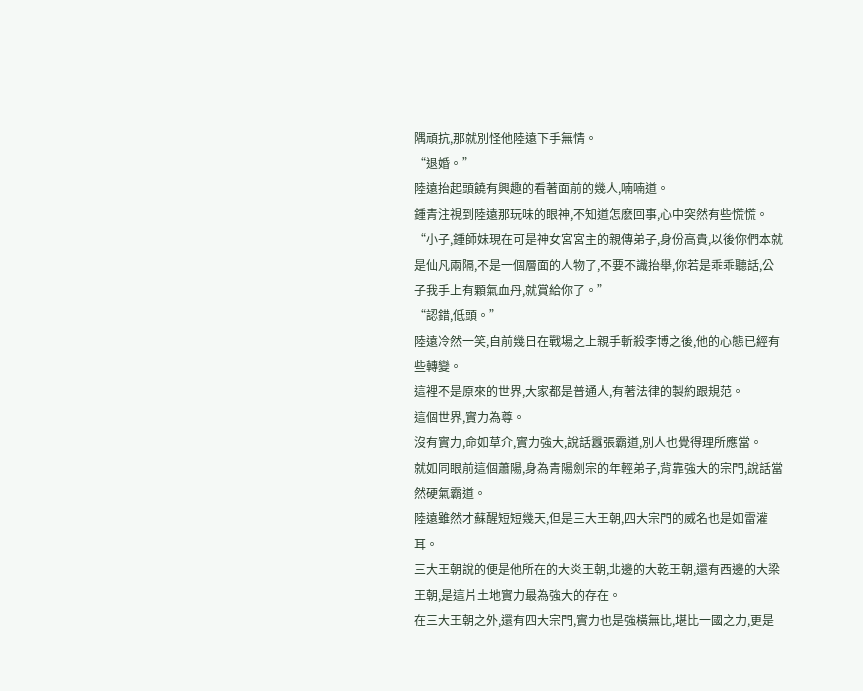隅頑抗,那就別怪他陸遠下手無情。
“退婚。”
陸遠抬起頭饒有興趣的看著面前的幾人,喃喃道。
鍾青注視到陸遠那玩味的眼神,不知道怎麽回事,心中突然有些慌慌。
“小子,鍾師妹現在可是神女宮宮主的親傳弟子,身份高貴,以後你們本就是仙凡兩隔,不是一個層面的人物了,不要不識抬舉,你若是乖乖聽話,公子我手上有顆氣血丹,就賞給你了。”
“認錯,低頭。”
陸遠冷然一笑,自前幾日在戰場之上親手斬殺李博之後,他的心態已經有些轉變。
這裡不是原來的世界,大家都是普通人,有著法律的製約跟規范。
這個世界,實力為尊。
沒有實力,命如草介,實力強大,說話囂張霸道,別人也覺得理所應當。
就如同眼前這個蕭陽,身為青陽劍宗的年輕弟子,背靠強大的宗門,說話當然硬氣霸道。
陸遠雖然才蘇醒短短幾天,但是三大王朝,四大宗門的威名也是如雷灌耳。
三大王朝說的便是他所在的大炎王朝,北邊的大乾王朝,還有西邊的大梁王朝,是這片土地實力最為強大的存在。
在三大王朝之外,還有四大宗門,實力也是強橫無比,堪比一國之力,更是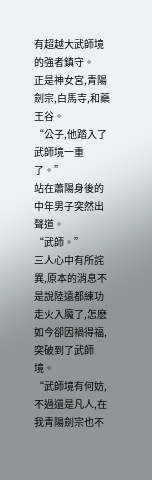有超越大武師境的強者鎮守。
正是神女宮,青陽劍宗,白馬寺,和藥王谷。
“公子,他踏入了武師境一重了。”
站在蕭陽身後的中年男子突然出聲道。
“武師。”
三人心中有所詫異,原本的消息不是說陸遠都練功走火入魔了,怎麽如今卻因禍得福,突破到了武師境。
“武師境有何妨,不過還是凡人,在我青陽劍宗也不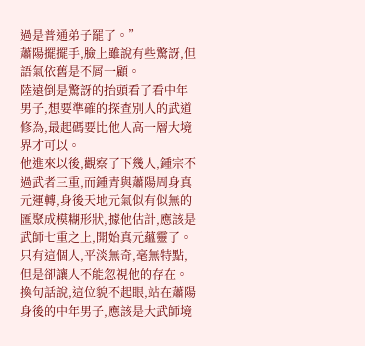過是普通弟子罷了。”
蕭陽擺擺手,臉上雖說有些驚訝,但語氣依舊是不屑一顧。
陸遠倒是驚訝的抬頭看了看中年男子,想要準確的探查別人的武道修為,最起碼要比他人高一層大境界才可以。
他進來以後,觀察了下幾人,鍾宗不過武者三重,而鍾青與蕭陽周身真元運轉,身後天地元氣似有似無的匯聚成模糊形狀,據他估計,應該是武師七重之上,開始真元蘊靈了。
只有這個人,平淡無奇,毫無特點,但是卻讓人不能忽視他的存在。
換句話說,這位貌不起眼,站在蕭陽身後的中年男子,應該是大武師境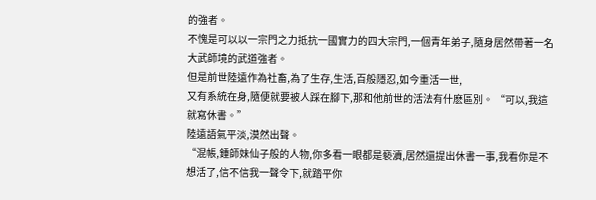的強者。
不愧是可以以一宗門之力抵抗一國實力的四大宗門,一個青年弟子,隨身居然帶著一名大武師境的武道強者。
但是前世陸遠作為社畜,為了生存,生活,百般隱忍,如今重活一世,
又有系統在身,隨便就要被人踩在腳下,那和他前世的活法有什麽區別。 “可以,我這就寫休書。”
陸遠語氣平淡,漠然出聲。
“混帳,鍾師妹仙子般的人物,你多看一眼都是褻瀆,居然還提出休書一事,我看你是不想活了,信不信我一聲令下,就踏平你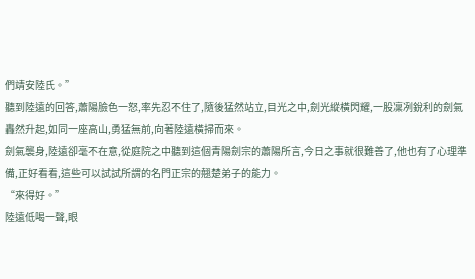們靖安陸氏。”
聽到陸遠的回答,蕭陽臉色一怒,率先忍不住了,隨後猛然站立,目光之中,劍光縱橫閃耀,一股凜冽銳利的劍氣轟然升起,如同一座高山,勇猛無前,向著陸遠橫掃而來。
劍氣襲身,陸遠卻毫不在意,從庭院之中聽到這個青陽劍宗的蕭陽所言,今日之事就很難善了,他也有了心理準備,正好看看,這些可以試試所謂的名門正宗的翹楚弟子的能力。
“來得好。”
陸遠低喝一聲,眼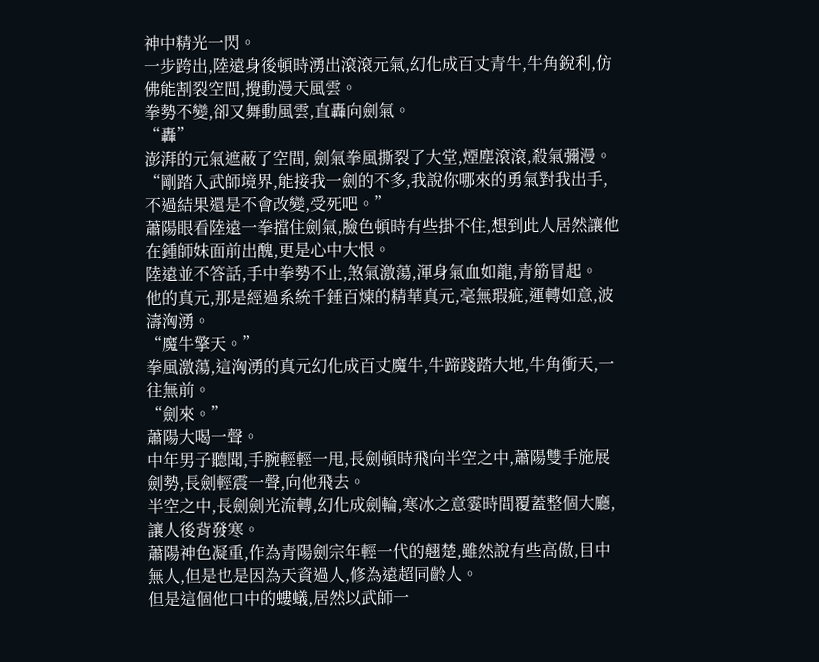神中精光一閃。
一步跨出,陸遠身後頓時湧出滾滾元氣,幻化成百丈青牛,牛角銳利,仿佛能割裂空間,攪動漫天風雲。
拳勢不變,卻又舞動風雲,直轟向劍氣。
“轟”
澎湃的元氣遮蔽了空間, 劍氣拳風撕裂了大堂,煙塵滾滾,殺氣彌漫。
“剛踏入武師境界,能接我一劍的不多,我說你哪來的勇氣對我出手,不過結果還是不會改變,受死吧。”
蕭陽眼看陸遠一拳擋住劍氣,臉色頓時有些掛不住,想到此人居然讓他在鍾師妹面前出醜,更是心中大恨。
陸遠並不答話,手中拳勢不止,煞氣激蕩,渾身氣血如龍,青筋冒起。
他的真元,那是經過系統千錘百煉的精華真元,毫無瑕疵,運轉如意,波濤洶湧。
“魔牛擎天。”
拳風激蕩,這洶湧的真元幻化成百丈魔牛,牛蹄踐踏大地,牛角衝天,一往無前。
“劍來。”
蕭陽大喝一聲。
中年男子聽聞,手腕輕輕一甩,長劍頓時飛向半空之中,蕭陽雙手施展劍勢,長劍輕震一聲,向他飛去。
半空之中,長劍劍光流轉,幻化成劍輪,寒冰之意霎時間覆蓋整個大廳,讓人後背發寒。
蕭陽神色凝重,作為青陽劍宗年輕一代的翹楚,雖然說有些高傲,目中無人,但是也是因為天資過人,修為遠超同齡人。
但是這個他口中的螻蟻,居然以武師一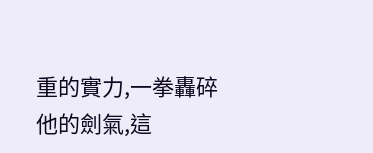重的實力,一拳轟碎他的劍氣,這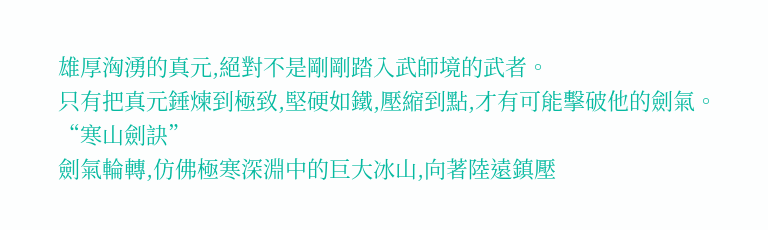雄厚洶湧的真元,絕對不是剛剛踏入武師境的武者。
只有把真元錘煉到極致,堅硬如鐵,壓縮到點,才有可能擊破他的劍氣。
“寒山劍訣”
劍氣輪轉,仿佛極寒深淵中的巨大冰山,向著陸遠鎮壓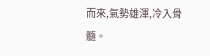而來,氣勢雄渾,冷入骨髓。